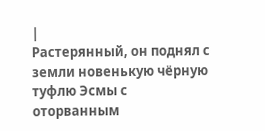|
Растерянный, он поднял с земли новенькую чёрную туфлю Эсмы с оторванным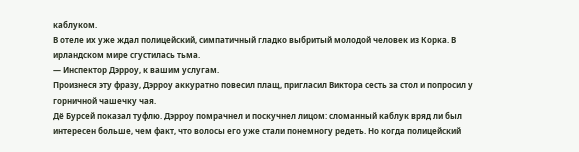каблуком.
В отеле их уже ждал полицейский, симпатичный гладко выбритый молодой человек из Корка. В ирландском мире сгустилась тьма.
— Инспектор Дэрроу, к вашим услугам.
Произнеся эту фразу, Дэрроу аккуратно повесил плащ, пригласил Виктора сесть за стол и попросил у горничной чашечку чая.
Дё Бурсей показал туфлю. Дэрроу помрачнел и поскучнел лицом: сломанный каблук вряд ли был интересен больше, чем факт, что волосы его уже стали понемногу редеть. Но когда полицейский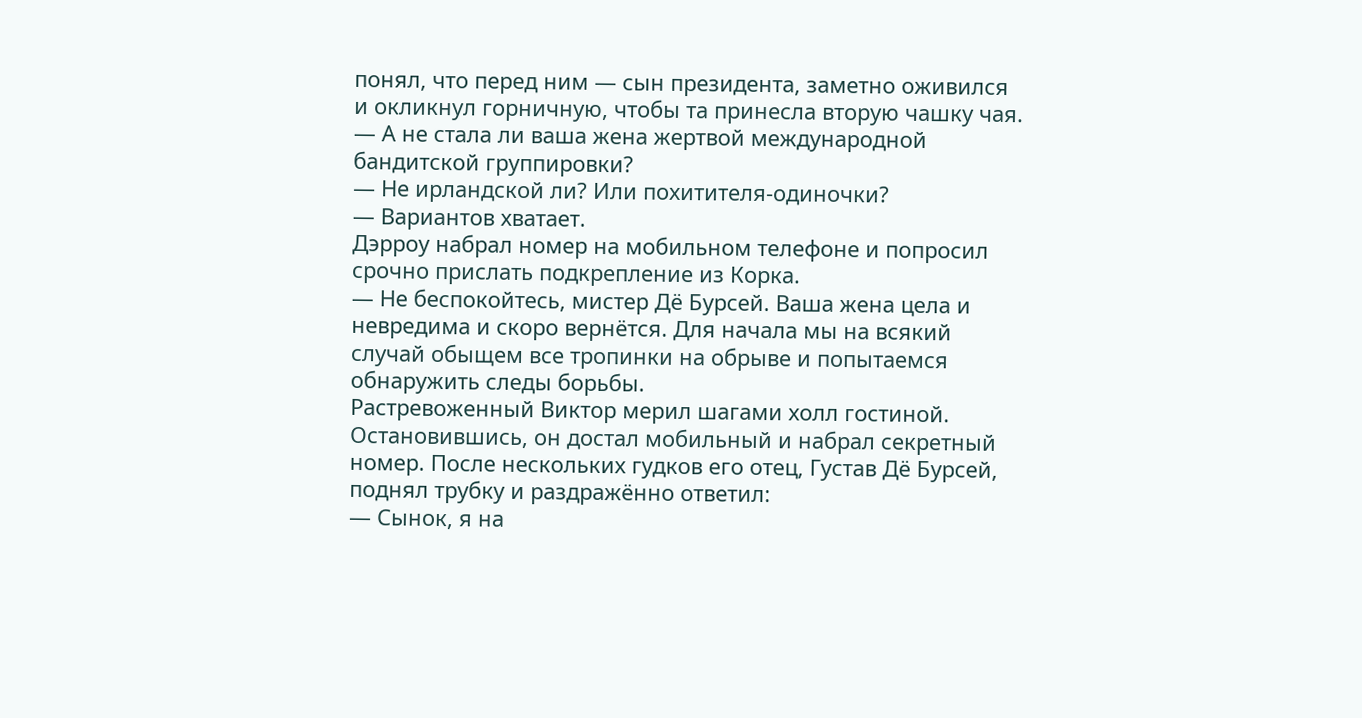понял, что перед ним — сын президента, заметно оживился и окликнул горничную, чтобы та принесла вторую чашку чая.
— А не стала ли ваша жена жертвой международной бандитской группировки?
— Не ирландской ли? Или похитителя-одиночки?
— Вариантов хватает.
Дэрроу набрал номер на мобильном телефоне и попросил срочно прислать подкрепление из Корка.
— Не беспокойтесь, мистер Дё Бурсей. Ваша жена цела и невредима и скоро вернётся. Для начала мы на всякий случай обыщем все тропинки на обрыве и попытаемся обнаружить следы борьбы.
Растревоженный Виктор мерил шагами холл гостиной. Остановившись, он достал мобильный и набрал секретный номер. После нескольких гудков его отец, Густав Дё Бурсей, поднял трубку и раздражённо ответил:
— Сынок, я на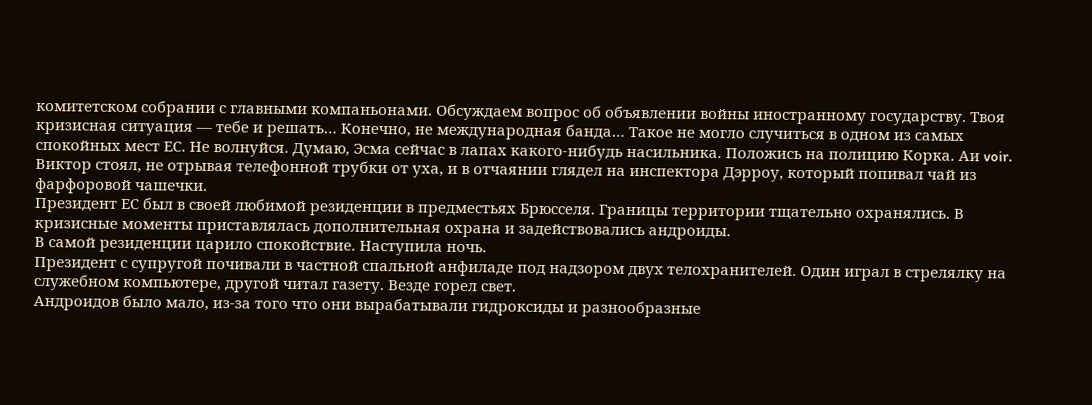комитетском собрании с главными компаньонами. Обсуждаем вопрос об объявлении войны иностранному государству. Твоя кризисная ситуация — тебе и решать… Конечно, не международная банда… Такое не могло случиться в одном из самых спокойных мест ЕС. Не волнуйся. Думаю, Эсма сейчас в лапах какого-нибудь насильника. Положись на полицию Корка. Аи voir.
Виктор стоял, не отрывая телефонной трубки от уха, и в отчаянии глядел на инспектора Дэрроу, который попивал чай из фарфоровой чашечки.
Президент ЕС был в своей любимой резиденции в предместьях Брюсселя. Границы территории тщательно охранялись. В кризисные моменты приставлялась дополнительная охрана и задействовались андроиды.
В самой резиденции царило спокойствие. Наступила ночь.
Президент с супругой почивали в частной спальной анфиладе под надзором двух телохранителей. Один играл в стрелялку на служебном компьютере, другой читал газету. Везде горел свет.
Андроидов было мало, из-за того что они вырабатывали гидроксиды и разнообразные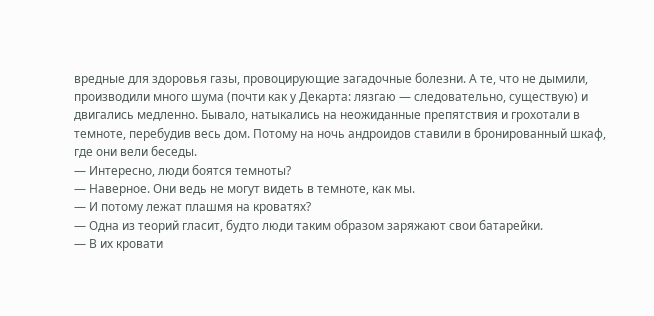вредные для здоровья газы, провоцирующие загадочные болезни. А те, что не дымили, производили много шума (почти как у Декарта: лязгаю — следовательно, существую) и двигались медленно. Бывало, натыкались на неожиданные препятствия и грохотали в темноте, перебудив весь дом. Потому на ночь андроидов ставили в бронированный шкаф, где они вели беседы.
— Интересно, люди боятся темноты?
— Наверное. Они ведь не могут видеть в темноте, как мы.
— И потому лежат плашмя на кроватях?
— Одна из теорий гласит, будто люди таким образом заряжают свои батарейки.
— В их кровати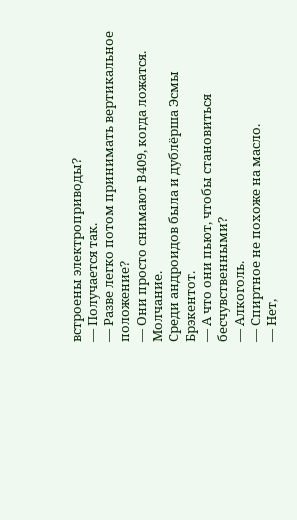встроены электроприводы?
— Получается так.
— Разве легко потом принимать вертикальное положение?
— Они просто снимают В409, когда ложатся.
Молчание.
Среди андроидов была и дублёрша Эсмы Брэкентот.
— А что они пьют, чтобы становиться бесчувственными?
— Алкоголь.
— Спиртное не похоже на масло.
— Нет,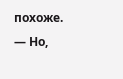похоже.
— Но,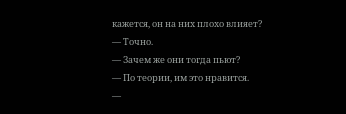кажется, он на них плохо влияет?
— Точно.
— Зачем же они тогда пьют?
— По теории, им это нравится.
—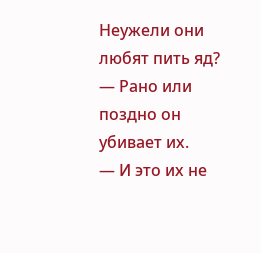Неужели они любят пить яд?
— Рано или поздно он убивает их.
— И это их не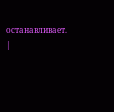останавливает. |